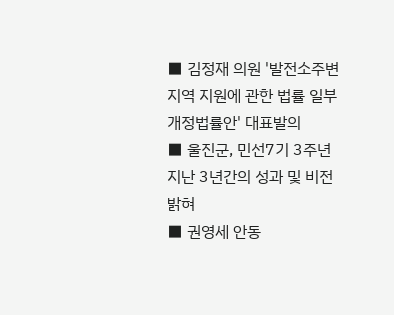■ 김정재 의원 '발전소주변지역 지원에 관한 법률 일부개정법률안' 대표발의
■ 울진군, 민선7기 3주년 지난 3년간의 성과 및 비전 밝혀
■ 권영세 안동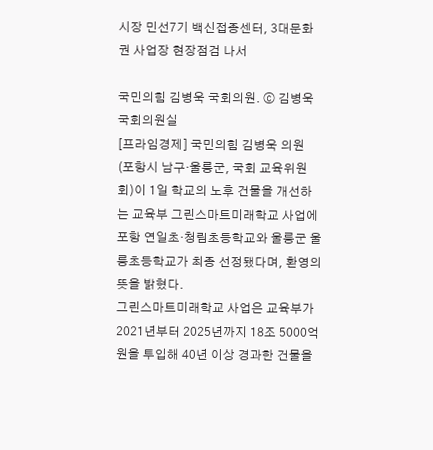시장 민선7기 백신접종센터, 3대문화권 사업장 현장점검 나서

국민의힘 김병욱 국회의원. ⓒ 김병욱 국회의원실
[프라임경제] 국민의힘 김병욱 의원 (포항시 남구·울릉군, 국회 교육위원회)이 1일 학교의 노후 건물을 개선하는 교육부 그린스마트미래학교 사업에 포항 연일초·청림초등학교와 울릉군 울릉초등학교가 최종 선정됐다며, 환영의 뜻을 밝혔다.
그린스마트미래학교 사업은 교육부가 2021년부터 2025년까지 18조 5000억원을 투입해 40년 이상 경과한 건물을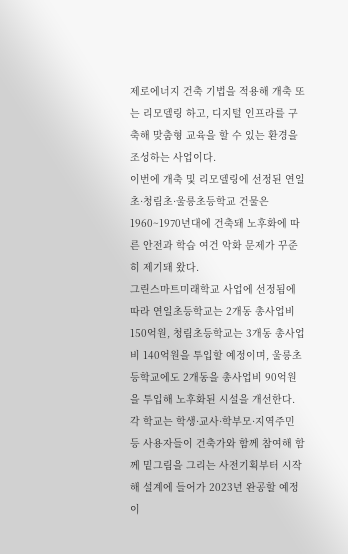제로에너지 건축 기법을 적용해 개축 또는 리모델링 하고, 디지털 인프라를 구축해 맞춤형 교육을 할 수 있는 환경을 조성하는 사업이다.
이번에 개축 및 리모델링에 선정된 연일초·청림초·울릉초등학교 건물은 1960~1970년대에 건축돼 노후화에 따른 안전과 학습 여건 악화 문제가 꾸준히 제기돼 왔다.
그린스마트미래학교 사업에 선정됨에 따라 연일초등학교는 2개동 총사업비 150억원, 청림초등학교는 3개동 총사업비 140억원을 투입할 예정이며, 울릉초등학교에도 2개동을 총사업비 90억원을 투입해 노후화된 시설을 개선한다.
각 학교는 학생·교사·학부모·지역주민 등 사용자들이 건축가와 함께 참여해 함께 밑그림을 그리는 사전기획부터 시작해 설계에 들어가 2023년 완공할 예정이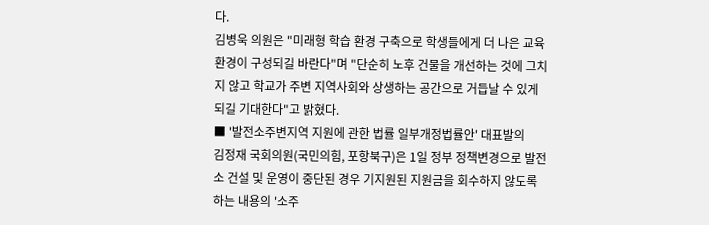다.
김병욱 의원은 "미래형 학습 환경 구축으로 학생들에게 더 나은 교육환경이 구성되길 바란다"며 "단순히 노후 건물을 개선하는 것에 그치지 않고 학교가 주변 지역사회와 상생하는 공간으로 거듭날 수 있게 되길 기대한다"고 밝혔다.
■ '발전소주변지역 지원에 관한 법률 일부개정법률안' 대표발의
김정재 국회의원(국민의힘, 포항북구)은 1일 정부 정책변경으로 발전소 건설 및 운영이 중단된 경우 기지원된 지원금을 회수하지 않도록 하는 내용의 '소주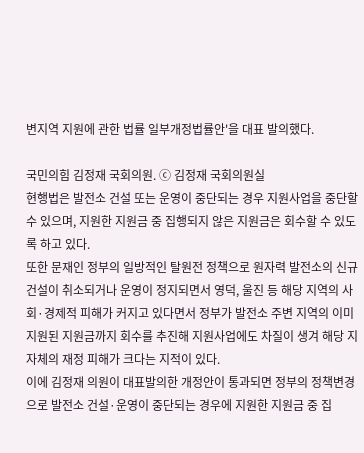변지역 지원에 관한 법률 일부개정법률안'을 대표 발의했다.

국민의힘 김정재 국회의원. ⓒ 김정재 국회의원실
현행법은 발전소 건설 또는 운영이 중단되는 경우 지원사업을 중단할 수 있으며, 지원한 지원금 중 집행되지 않은 지원금은 회수할 수 있도록 하고 있다.
또한 문재인 정부의 일방적인 탈원전 정책으로 원자력 발전소의 신규 건설이 취소되거나 운영이 정지되면서 영덕, 울진 등 해당 지역의 사회·경제적 피해가 커지고 있다면서 정부가 발전소 주변 지역의 이미 지원된 지원금까지 회수를 추진해 지원사업에도 차질이 생겨 해당 지자체의 재정 피해가 크다는 지적이 있다.
이에 김정재 의원이 대표발의한 개정안이 통과되면 정부의 정책변경으로 발전소 건설·운영이 중단되는 경우에 지원한 지원금 중 집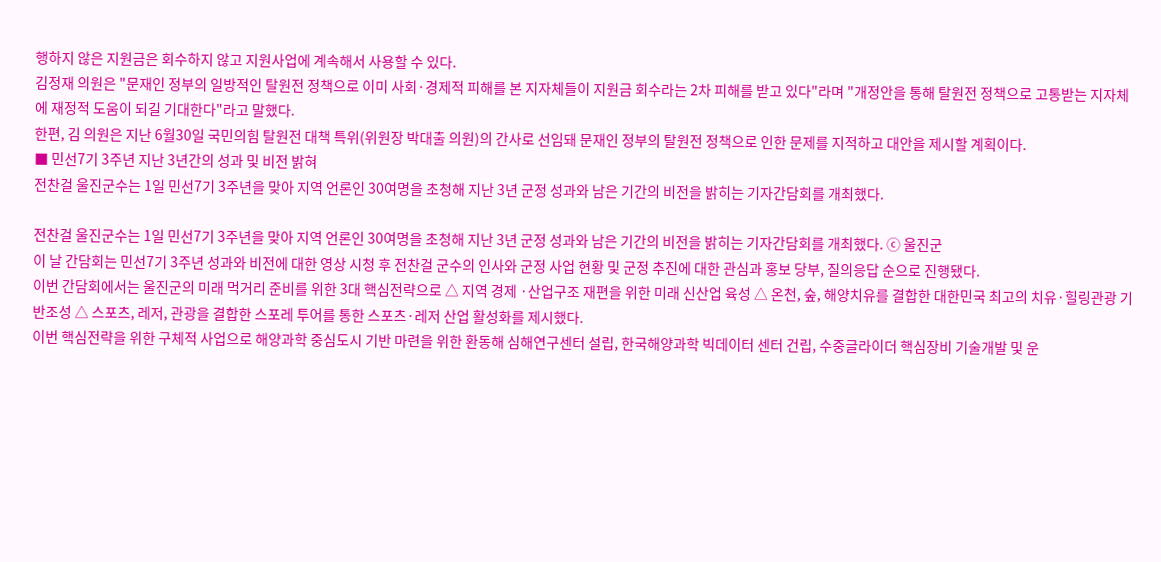행하지 않은 지원금은 회수하지 않고 지원사업에 계속해서 사용할 수 있다.
김정재 의원은 "문재인 정부의 일방적인 탈원전 정책으로 이미 사회·경제적 피해를 본 지자체들이 지원금 회수라는 2차 피해를 받고 있다"라며 "개정안을 통해 탈원전 정책으로 고통받는 지자체에 재정적 도움이 되길 기대한다"라고 말했다.
한편, 김 의원은 지난 6월30일 국민의힘 탈원전 대책 특위(위원장 박대출 의원)의 간사로 선임돼 문재인 정부의 탈원전 정책으로 인한 문제를 지적하고 대안을 제시할 계획이다.
■ 민선7기 3주년 지난 3년간의 성과 및 비전 밝혀
전찬걸 울진군수는 1일 민선7기 3주년을 맞아 지역 언론인 30여명을 초청해 지난 3년 군정 성과와 남은 기간의 비전을 밝히는 기자간담회를 개최했다.

전찬걸 울진군수는 1일 민선7기 3주년을 맞아 지역 언론인 30여명을 초청해 지난 3년 군정 성과와 남은 기간의 비전을 밝히는 기자간담회를 개최했다. ⓒ 울진군
이 날 간담회는 민선7기 3주년 성과와 비전에 대한 영상 시청 후 전찬걸 군수의 인사와 군정 사업 현황 및 군정 추진에 대한 관심과 홍보 당부, 질의응답 순으로 진행됐다.
이번 간담회에서는 울진군의 미래 먹거리 준비를 위한 3대 핵심전략으로 △ 지역 경제 ·산업구조 재편을 위한 미래 신산업 육성 △ 온천, 숲, 해양치유를 결합한 대한민국 최고의 치유·힐링관광 기반조성 △ 스포츠, 레저, 관광을 결합한 스포레 투어를 통한 스포츠·레저 산업 활성화를 제시했다.
이번 핵심전략을 위한 구체적 사업으로 해양과학 중심도시 기반 마련을 위한 환동해 심해연구센터 설립, 한국해양과학 빅데이터 센터 건립, 수중글라이더 핵심장비 기술개발 및 운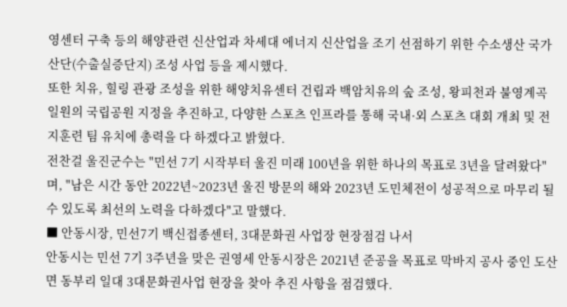영센터 구축 등의 해양관련 신산업과 차세대 에너지 신산업을 조기 선점하기 위한 수소생산 국가산단(수출실증단지) 조성 사업 등을 제시했다.
또한 치유, 힐링 관광 조성을 위한 해양치유센터 건립과 백암치유의 숲 조성, 왕피천과 불영계곡 일원의 국립공원 지정을 추진하고, 다양한 스포츠 인프라를 통해 국내·외 스포츠 대회 개최 및 전지훈련 팀 유치에 총력을 다 하겠다고 밝혔다.
전찬걸 울진군수는 "민선 7기 시작부터 울진 미래 100년을 위한 하나의 목표로 3년을 달려왔다"며, "남은 시간 동안 2022년~2023년 울진 방문의 해와 2023년 도민체전이 성공적으로 마무리 될 수 있도록 최선의 노력을 다하겠다"고 말했다.
■ 안동시장, 민선7기 백신접종센터, 3대문화권 사업장 현장점검 나서
안동시는 민선 7기 3주년을 맞은 권영세 안동시장은 2021년 준공을 목표로 막바지 공사 중인 도산면 동부리 일대 3대문화권사업 현장을 찾아 추진 사항을 점검했다.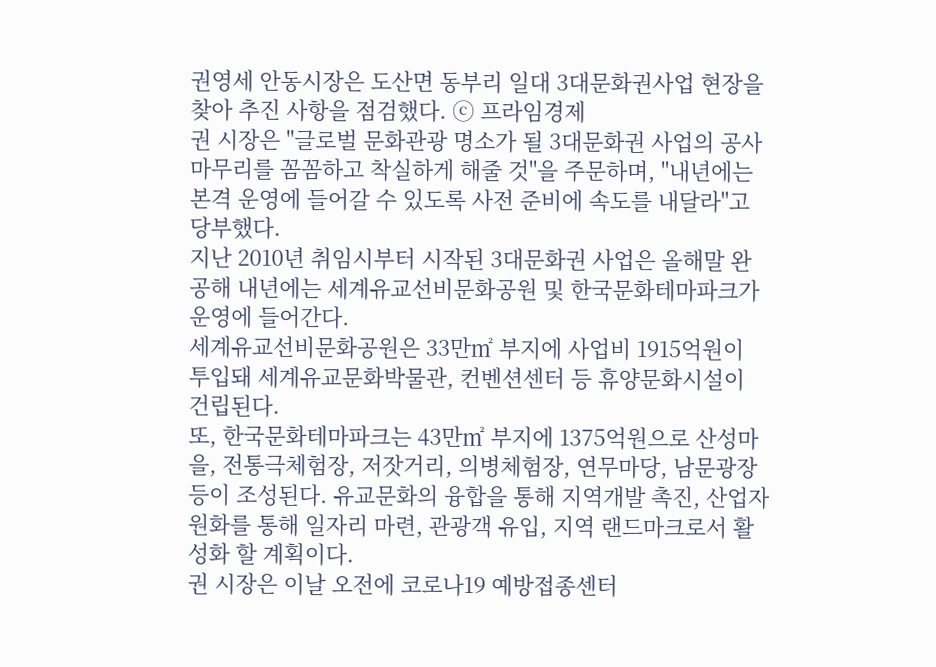권영세 안동시장은 도산면 동부리 일대 3대문화권사업 현장을 찾아 추진 사항을 점검했다. ⓒ 프라임경제
권 시장은 "글로벌 문화관광 명소가 될 3대문화권 사업의 공사 마무리를 꼼꼼하고 착실하게 해줄 것"을 주문하며, "내년에는 본격 운영에 들어갈 수 있도록 사전 준비에 속도를 내달라"고 당부했다.
지난 2010년 취임시부터 시작된 3대문화권 사업은 올해말 완공해 내년에는 세계유교선비문화공원 및 한국문화테마파크가 운영에 들어간다.
세계유교선비문화공원은 33만㎡ 부지에 사업비 1915억원이 투입돼 세계유교문화박물관, 컨벤션센터 등 휴양문화시설이 건립된다.
또, 한국문화테마파크는 43만㎡ 부지에 1375억원으로 산성마을, 전통극체험장, 저잣거리, 의병체험장, 연무마당, 남문광장 등이 조성된다. 유교문화의 융합을 통해 지역개발 촉진, 산업자원화를 통해 일자리 마련, 관광객 유입, 지역 랜드마크로서 활성화 할 계획이다.
권 시장은 이날 오전에 코로나19 예방접종센터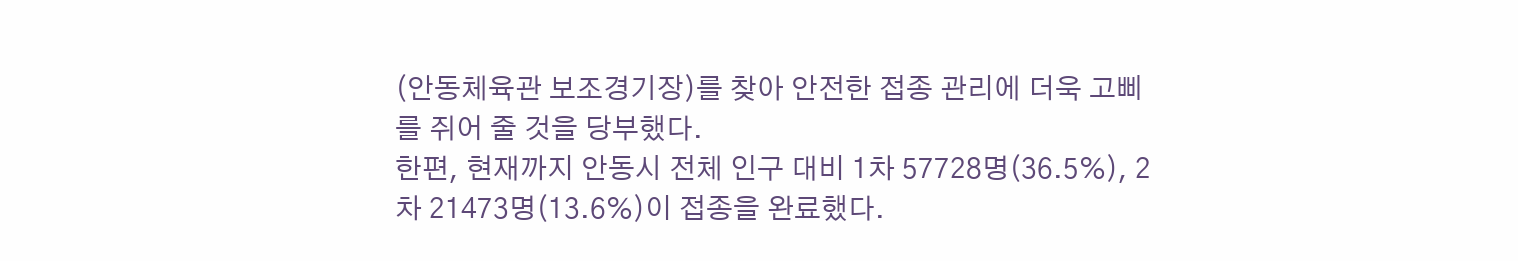(안동체육관 보조경기장)를 찾아 안전한 접종 관리에 더욱 고삐를 쥐어 줄 것을 당부했다.
한편, 현재까지 안동시 전체 인구 대비 1차 57728명(36.5%), 2차 21473명(13.6%)이 접종을 완료했다.